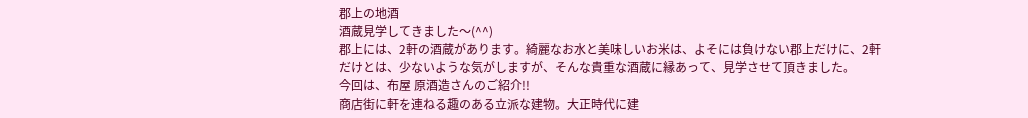郡上の地酒
酒蔵見学してきました〜(^^)
郡上には、2軒の酒蔵があります。綺麗なお水と美味しいお米は、よそには負けない郡上だけに、2軒だけとは、少ないような気がしますが、そんな貴重な酒蔵に縁あって、見学させて頂きました。
今回は、布屋 原酒造さんのご紹介!!
商店街に軒を連ねる趣のある立派な建物。大正時代に建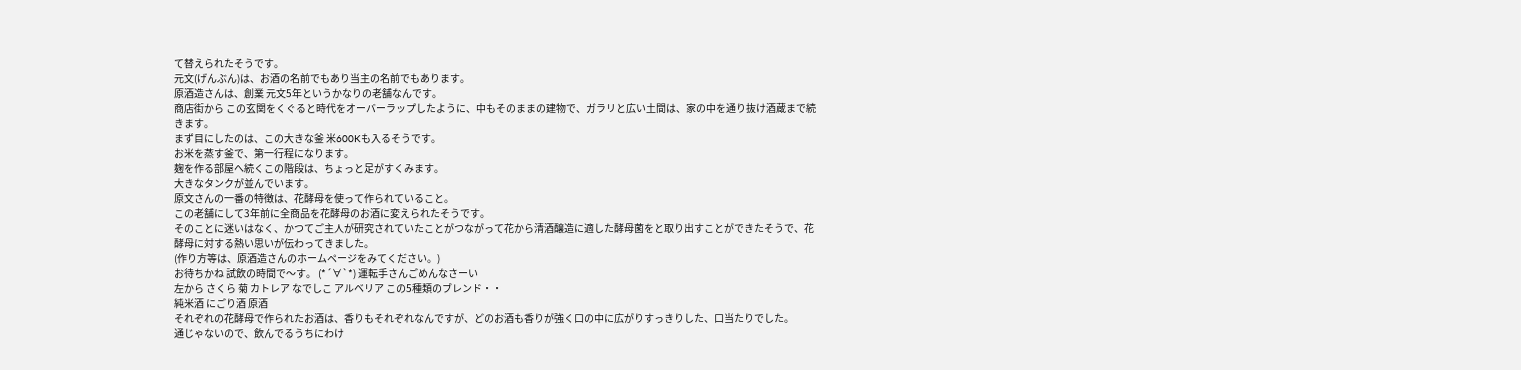て替えられたそうです。
元文(げんぶん)は、お酒の名前でもあり当主の名前でもあります。
原酒造さんは、創業 元文5年というかなりの老舗なんです。
商店街から この玄関をくぐると時代をオーバーラップしたように、中もそのままの建物で、ガラリと広い土間は、家の中を通り抜け酒蔵まで続きます。
まず目にしたのは、この大きな釜 米600Kも入るそうです。
お米を蒸す釜で、第一行程になります。
麹を作る部屋へ続くこの階段は、ちょっと足がすくみます。
大きなタンクが並んでいます。
原文さんの一番の特徴は、花酵母を使って作られていること。
この老舗にして3年前に全商品を花酵母のお酒に変えられたそうです。
そのことに迷いはなく、かつてご主人が研究されていたことがつながって花から清酒醸造に適した酵母菌をと取り出すことができたそうで、花酵母に対する熱い思いが伝わってきました。
(作り方等は、原酒造さんのホームページをみてください。)
お待ちかね 試飲の時間で〜す。 (*´∀`*) 運転手さんごめんなさーい
左から さくら 菊 カトレア なでしこ アルベリア この5種類のブレンド・・
純米酒 にごり酒 原酒
それぞれの花酵母で作られたお酒は、香りもそれぞれなんですが、どのお酒も香りが強く口の中に広がりすっきりした、口当たりでした。
通じゃないので、飲んでるうちにわけ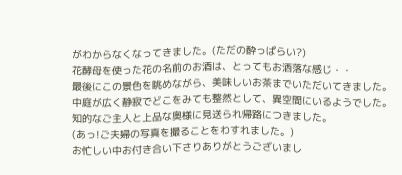がわからなくなってきました。(ただの酔っぱらい?)
花酵母を使った花の名前のお酒は、とってもお洒落な感じ・・
最後にこの景色を眺めながら、美味しいお茶までいただいてきました。
中庭が広く静寂でどこをみても整然として、異空間にいるようでした。
知的なご主人と上品な奥様に見送られ帰路につきました。
(あっ!ご夫婦の写真を撮ることをわすれました。)
お忙しい中お付き合い下さりありがとうございまし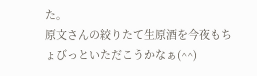た。
原文さんの絞りたて生原酒を今夜もちょびっといただこうかなぁ(^^)